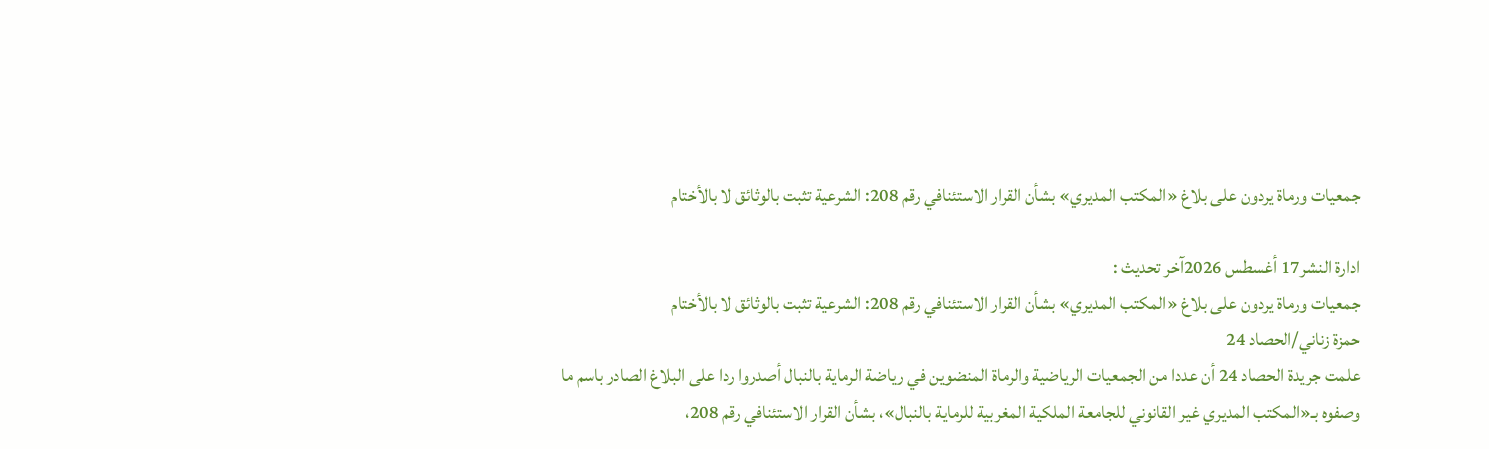جمعيات ورماة يردون على بلاغ «المكتب المديري» بشأن القرار الاستئنافي رقم 208: الشرعية تثبت بالوثائق لا بالأختام

ادارة النشر17 أغسطس 2026آخر تحديث :
جمعيات ورماة يردون على بلاغ «المكتب المديري» بشأن القرار الاستئنافي رقم 208: الشرعية تثبت بالوثائق لا بالأختام
حمزة زناني/الحصاد 24
علمت جريدة الحصاد 24 أن عددا من الجمعيات الرياضية والرماة المنضوين في رياضة الرماية بالنبال أصدروا ردا على البلاغ الصادر باسم ما وصفوه بـ«المكتب المديري غير القانوني للجامعة الملكية المغربية للرماية بالنبال»، بشأن القرار الاستئنافي رقم 208،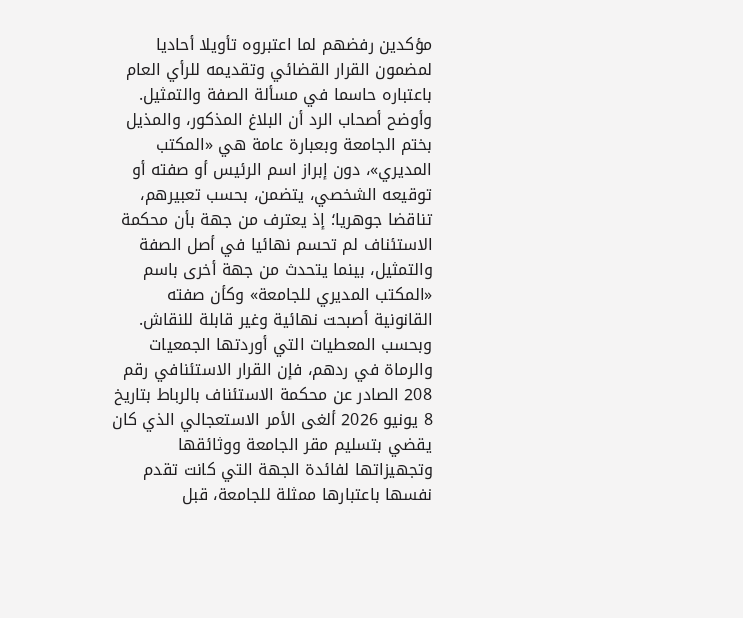مؤكدين رفضهم لما اعتبروه تأويلا أحاديا لمضمون القرار القضائي وتقديمه للرأي العام باعتباره حاسما في مسألة الصفة والتمثيل.
وأوضح أصحاب الرد أن البلاغ المذكور، والمذيل بختم الجامعة وبعبارة عامة هي «المكتب المديري»، دون إبراز اسم الرئيس أو صفته أو توقيعه الشخصي، يتضمن، بحسب تعبيرهم، تناقضا جوهريا؛ إذ يعترف من جهة بأن محكمة الاستئناف لم تحسم نهائيا في أصل الصفة والتمثيل، بينما يتحدث من جهة أخرى باسم «المكتب المديري للجامعة» وكأن صفته القانونية أصبحت نهائية وغير قابلة للنقاش.
وبحسب المعطيات التي أوردتها الجمعيات والرماة في ردهم، فإن القرار الاستئنافي رقم 208 الصادر عن محكمة الاستئناف بالرباط بتاريخ 8 يونيو 2026 ألغى الأمر الاستعجالي الذي كان يقضي بتسليم مقر الجامعة ووثائقها وتجهيزاتها لفائدة الجهة التي كانت تقدم نفسها باعتبارها ممثلة للجامعة، قبل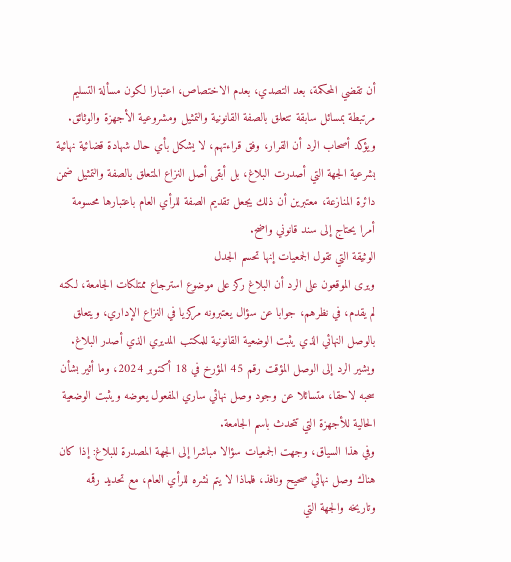أن تقضي المحكمة، بعد التصدي، بعدم الاختصاص، اعتبارا لكون مسألة التسليم مرتبطة بمسائل سابقة تتعلق بالصفة القانونية والتمثيل ومشروعية الأجهزة والوثائق.
ويؤكد أصحاب الرد أن القرار، وفق قراءتهم، لا يشكل بأي حال شهادة قضائية نهائية بشرعية الجهة التي أصدرت البلاغ، بل أبقى أصل النزاع المتعلق بالصفة والتمثيل ضمن دائرة المنازعة، معتبرين أن ذلك يجعل تقديم الصفة للرأي العام باعتبارها محسومة أمرا يحتاج إلى سند قانوني واضح.
الوثيقة التي تقول الجمعيات إنها تحسم الجدل
ويرى الموقعون على الرد أن البلاغ ركز على موضوع استرجاع ممتلكات الجامعة، لكنه لم يقدم، في نظرهم، جوابا عن سؤال يعتبرونه مركزيا في النزاع الإداري، ويتعلق بالوصل النهائي الذي يثبت الوضعية القانونية للمكتب المديري الذي أصدر البلاغ.
ويشير الرد إلى الوصل المؤقت رقم 45 المؤرخ في 18 أكتوبر 2024، وما أثير بشأن سحبه لاحقا، متسائلا عن وجود وصل نهائي ساري المفعول يعوضه ويثبت الوضعية الحالية للأجهزة التي تتحدث باسم الجامعة.
وفي هذا السياق، وجهت الجمعيات سؤالا مباشرا إلى الجهة المصدرة للبلاغ: إذا كان هناك وصل نهائي صحيح ونافذ، فلماذا لا يتم نشره للرأي العام، مع تحديد رقمه وتاريخه والجهة التي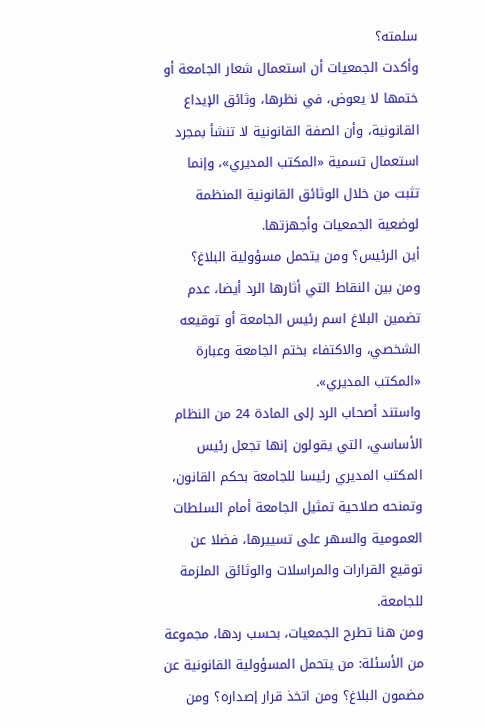سلمته؟
وأكدت الجمعيات أن استعمال شعار الجامعة أو ختمها لا يعوض، في نظرها، وثائق الإيداع القانونية، وأن الصفة القانونية لا تنشأ بمجرد استعمال تسمية «المكتب المديري»، وإنما تثبت من خلال الوثائق القانونية المنظمة لوضعية الجمعيات وأجهزتها.
أين الرئيس؟ ومن يتحمل مسؤولية البلاغ؟
ومن بين النقاط التي أثارها الرد أيضا، عدم تضمين البلاغ اسم رئيس الجامعة أو توقيعه الشخصي، والاكتفاء بختم الجامعة وعبارة «المكتب المديري».
واستند أصحاب الرد إلى المادة 24 من النظام الأساسي، التي يقولون إنها تجعل رئيس المكتب المديري رئيسا للجامعة بحكم القانون، وتمنحه صلاحية تمثيل الجامعة أمام السلطات العمومية والسهر على تسييرها، فضلا عن توقيع القرارات والمراسلات والوثائق الملزمة للجامعة.
ومن هنا تطرح الجمعيات، بحسب ردها، مجموعة من الأسئلة: من يتحمل المسؤولية القانونية عن مضمون البلاغ؟ ومن اتخذ قرار إصداره؟ ومن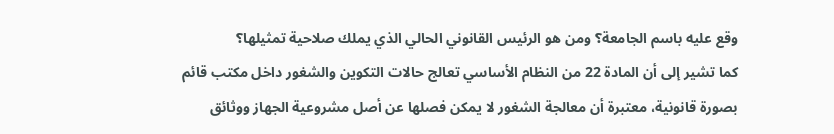وقع عليه باسم الجامعة؟ ومن هو الرئيس القانوني الحالي الذي يملك صلاحية تمثيلها؟
كما تشير إلى أن المادة 22 من النظام الأساسي تعالج حالات التكوين والشغور داخل مكتب قائم بصورة قانونية، معتبرة أن معالجة الشغور لا يمكن فصلها عن أصل مشروعية الجهاز ووثائق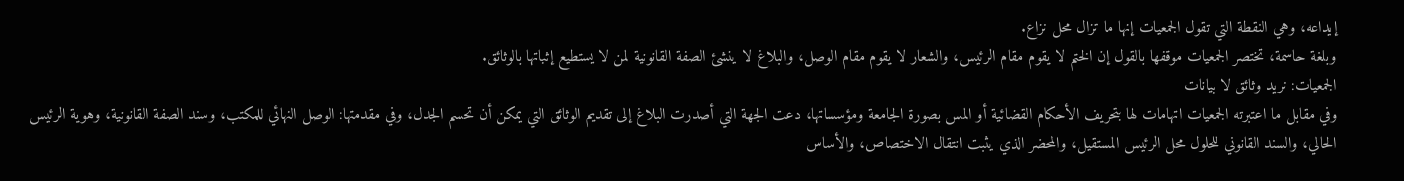إيداعه، وهي النقطة التي تقول الجمعيات إنها ما تزال محل نزاع.
وبلغة حاسمة، تختصر الجمعيات موقفها بالقول إن الختم لا يقوم مقام الرئيس، والشعار لا يقوم مقام الوصل، والبلاغ لا ينشئ الصفة القانونية لمن لا يستطيع إثباتها بالوثائق.
الجمعيات: نريد وثائق لا بيانات
وفي مقابل ما اعتبرته الجمعيات اتهامات لها بتحريف الأحكام القضائية أو المس بصورة الجامعة ومؤسساتها، دعت الجهة التي أصدرت البلاغ إلى تقديم الوثائق التي يمكن أن تحسم الجدل، وفي مقدمتها: الوصل النهائي للمكتب، وسند الصفة القانونية، وهوية الرئيس الحالي، والسند القانوني للحلول محل الرئيس المستقيل، والمحضر الذي يثبت انتقال الاختصاص، والأساس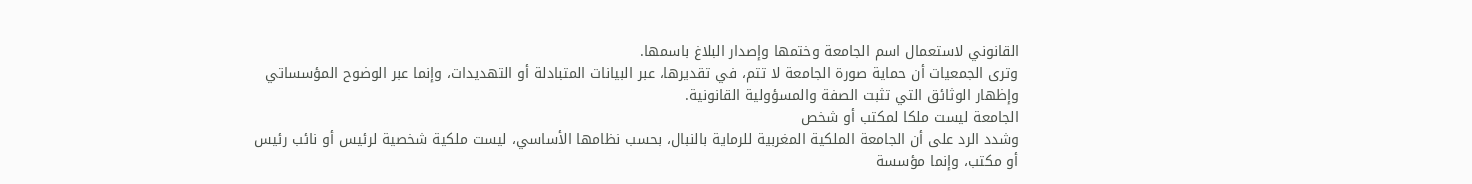القانوني لاستعمال اسم الجامعة وختمها وإصدار البلاغ باسمها.
وترى الجمعيات أن حماية صورة الجامعة لا تتم، في تقديرها، عبر البيانات المتبادلة أو التهديدات، وإنما عبر الوضوح المؤسساتي وإظهار الوثائق التي تثبت الصفة والمسؤولية القانونية.
الجامعة ليست ملكا لمكتب أو شخص
وشدد الرد على أن الجامعة الملكية المغربية للرماية بالنبال، بحسب نظامها الأساسي، ليست ملكية شخصية لرئيس أو نائب رئيس أو مكتب، وإنما مؤسسة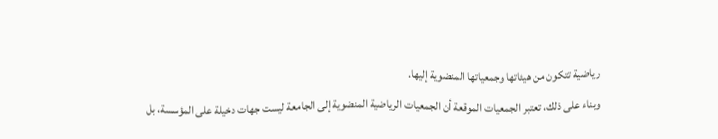رياضية تتكون من هيئاتها وجمعياتها المنضوية إليها.
وبناء على ذلك، تعتبر الجمعيات الموقعة أن الجمعيات الرياضية المنضوية إلى الجامعة ليست جهات دخيلة على المؤسسة، بل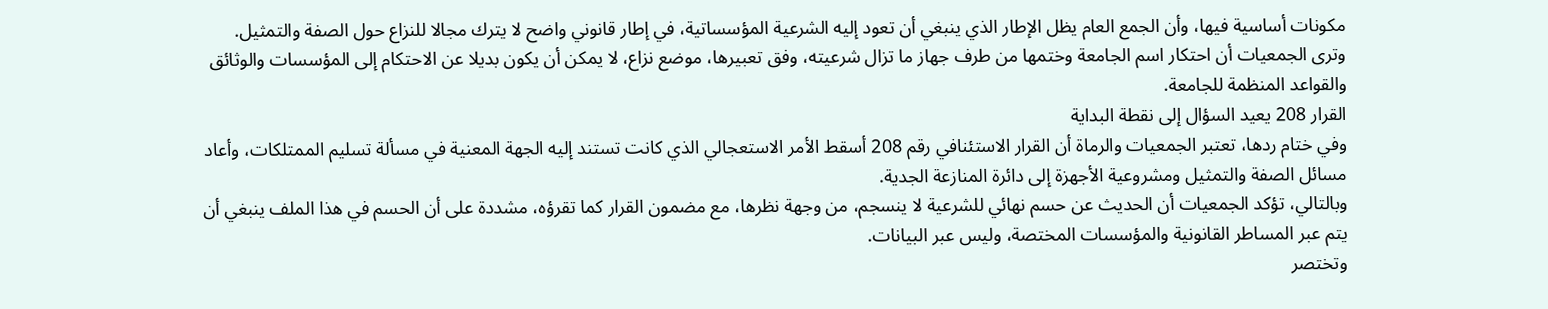مكونات أساسية فيها، وأن الجمع العام يظل الإطار الذي ينبغي أن تعود إليه الشرعية المؤسساتية، في إطار قانوني واضح لا يترك مجالا للنزاع حول الصفة والتمثيل.
وترى الجمعيات أن احتكار اسم الجامعة وختمها من طرف جهاز ما تزال شرعيته، وفق تعبيرها، موضع نزاع، لا يمكن أن يكون بديلا عن الاحتكام إلى المؤسسات والوثائق والقواعد المنظمة للجامعة.
القرار 208 يعيد السؤال إلى نقطة البداية
وفي ختام ردها، تعتبر الجمعيات والرماة أن القرار الاستئنافي رقم 208 أسقط الأمر الاستعجالي الذي كانت تستند إليه الجهة المعنية في مسألة تسليم الممتلكات، وأعاد مسائل الصفة والتمثيل ومشروعية الأجهزة إلى دائرة المنازعة الجدية.
وبالتالي، تؤكد الجمعيات أن الحديث عن حسم نهائي للشرعية لا ينسجم، من وجهة نظرها، مع مضمون القرار كما تقرؤه، مشددة على أن الحسم في هذا الملف ينبغي أن يتم عبر المساطر القانونية والمؤسسات المختصة، وليس عبر البيانات.
وتختصر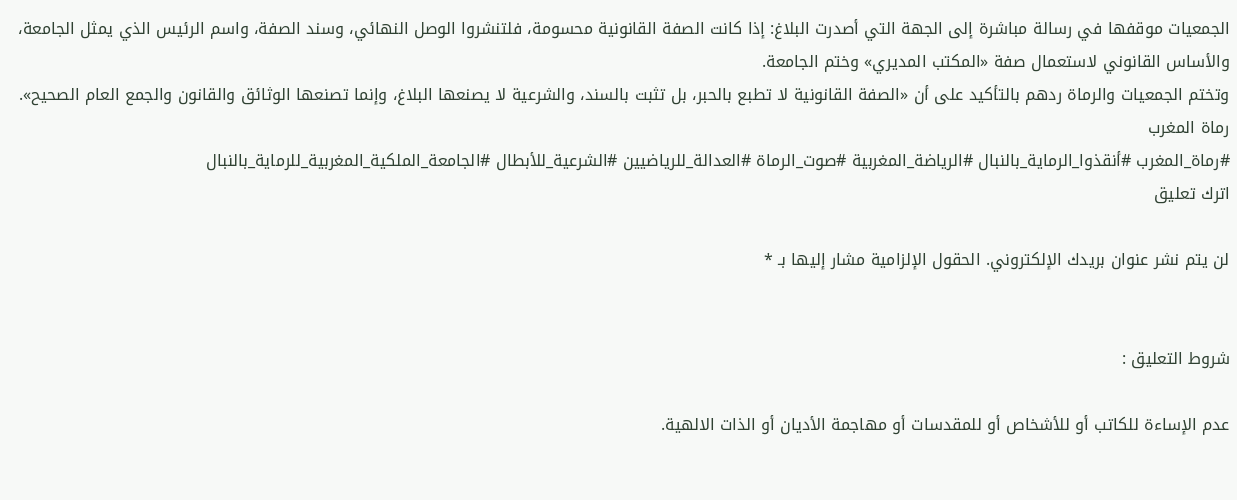الجمعيات موقفها في رسالة مباشرة إلى الجهة التي أصدرت البلاغ: إذا كانت الصفة القانونية محسومة، فلتنشروا الوصل النهائي، وسند الصفة، واسم الرئيس الذي يمثل الجامعة، والأساس القانوني لاستعمال صفة «المكتب المديري» وختم الجامعة.
وتختم الجمعيات والرماة ردهم بالتأكيد على أن «الصفة القانونية لا تطبع بالحبر، بل تثبت بالسند، والشرعية لا يصنعها البلاغ، وإنما تصنعها الوثائق والقانون والجمع العام الصحيح».
رماة المغرب
#رماة_المغرب #أنقذوا_الرماية_بالنبال #الرياضة_المغربية #صوت_الرماة #العدالة_للرياضيين #الشرعية_للأبطال #الجامعة_الملكية_المغربية_للرماية_بالنبال
اترك تعليق

لن يتم نشر عنوان بريدك الإلكتروني. الحقول الإلزامية مشار إليها بـ *


شروط التعليق :

عدم الإساءة للكاتب أو للأشخاص أو للمقدسات أو مهاجمة الأديان أو الذات الالهية.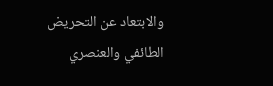والابتعاد عن التحريض الطائفي والعنصري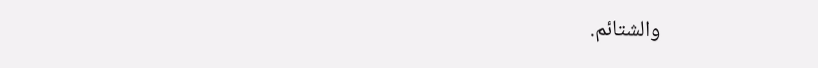والشتائم.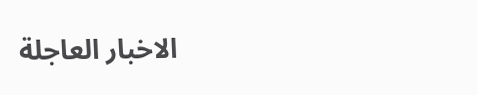الاخبار العاجلة